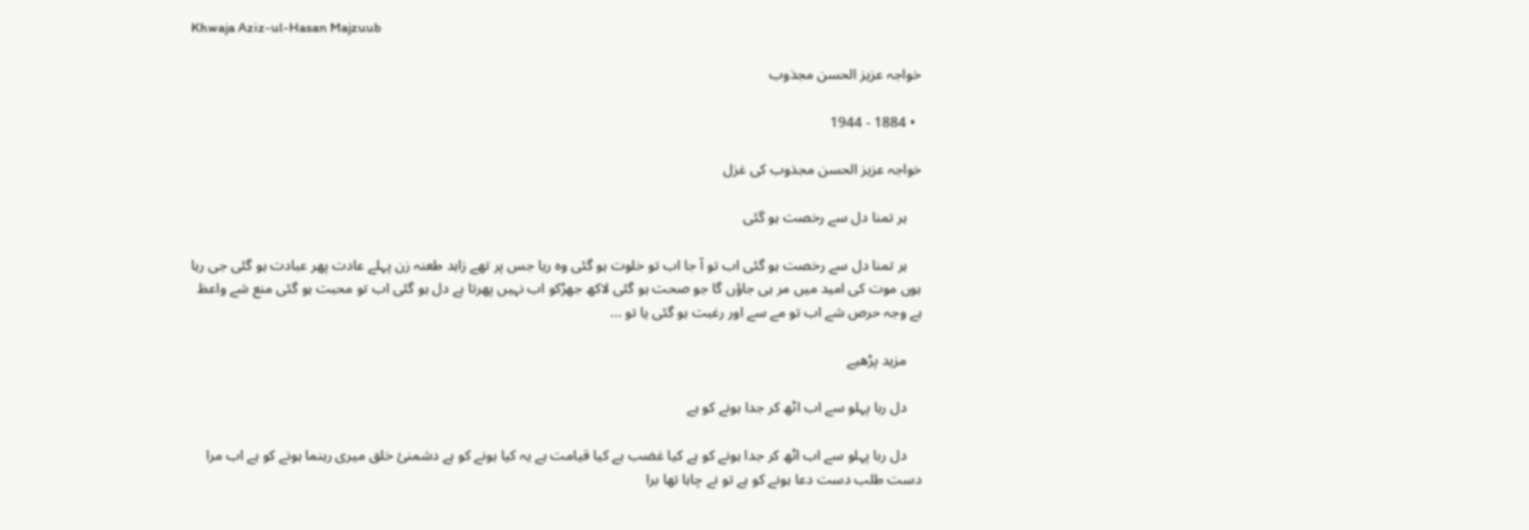Khwaja Aziz-ul-Hasan Majzuub

خواجہ عزیز الحسن مجذوب

  • 1884 - 1944

خواجہ عزیز الحسن مجذوب کی غزل

    ہر تمنا دل سے رخصت ہو گئی

    ہر تمنا دل سے رخصت ہو گئی اب تو آ جا اب تو خلوت ہو گئی وہ ریا جس پر تھے زاہد طعنہ زن پہلے عادت پھر عبادت ہو گئی جی رہا ہوں موت کی امید میں مر ہی جاؤں گا جو صحت ہو گئی لاکھ جھڑکو اب نہیں پھرتا ہے دل ہو گئی اب تو محبت ہو گئی منع شے واعظ ہے وجہ حرص شے اب تو مے سے اور رغبت ہو گئی یا تو ...

    مزید پڑھیے

    دل ربا پہلو سے اب اٹھ کر جدا ہونے کو ہے

    دل ربا پہلو سے اب اٹھ کر جدا ہونے کو ہے کیا غضب ہے کیا قیامت ہے یہ کیا ہونے کو ہے دشمنیٔ خلق میری رہنما ہونے کو ہے اب مرا دست طلب دست دعا ہونے کو ہے تو نے چاہا تھا برا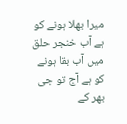میرا بھلا ہونے کو ہے آب خنجر حلق میں آب بقا ہونے کو ہے آج تو جی بھر کے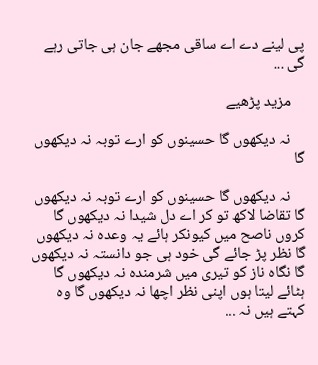پی لینے دے اے ساقی مجھے جان ہی جاتی رہے گی ...

    مزید پڑھیے

    نہ دیکھوں گا حسینوں کو ارے توبہ نہ دیکھوں گا

    نہ دیکھوں گا حسینوں کو ارے توبہ نہ دیکھوں گا تقاضا لاکھ تو کر اے دل شیدا نہ دیکھوں گا کروں ناصح میں کیونکر ہائے یہ وعدہ نہ دیکھوں گا نظر پڑ جائے گی خود ہی جو دانستہ نہ دیکھوں گا نگاہ ناز کو تیری میں شرمندہ نہ دیکھوں گا ہٹائے لیتا ہوں اپنی نظر اچھا نہ دیکھوں گا وہ کہتے ہیں نہ ...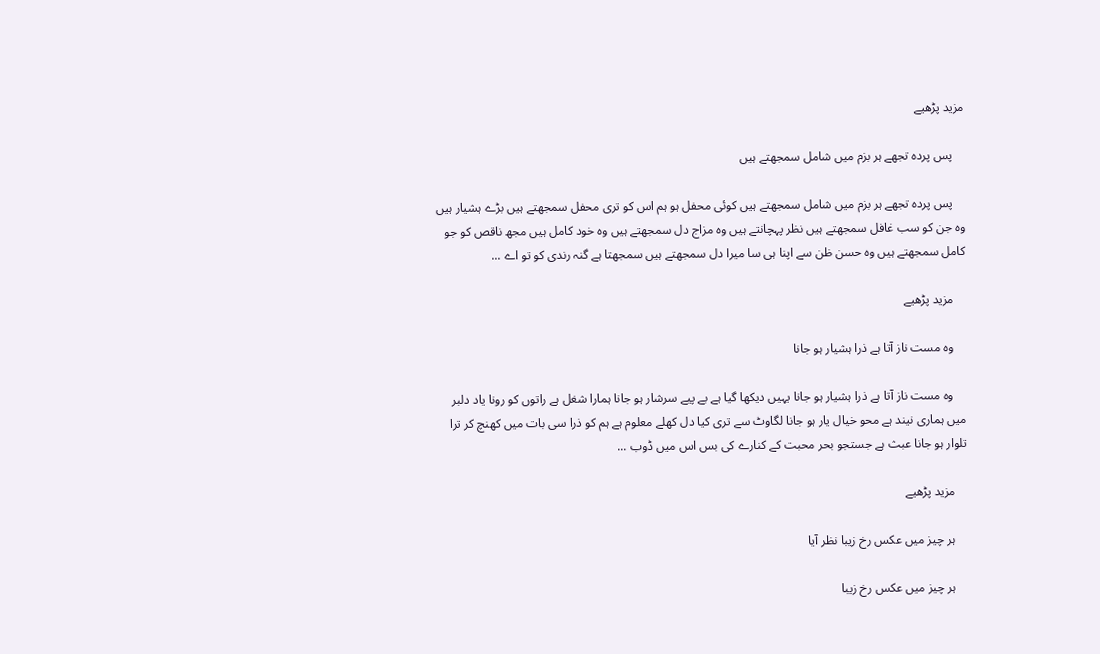مزید پڑھیے

    پس پردہ تجھے ہر بزم میں شامل سمجھتے ہیں

    پس پردہ تجھے ہر بزم میں شامل سمجھتے ہیں کوئی محفل ہو ہم اس کو تری محفل سمجھتے ہیں بڑے ہشیار ہیں وہ جن کو سب غافل سمجھتے ہیں نظر پہچانتے ہیں وہ مزاج دل سمجھتے ہیں وہ خود کامل ہیں مجھ ناقص کو جو کامل سمجھتے ہیں وہ حسن ظن سے اپنا ہی سا میرا دل سمجھتے ہیں سمجھتا ہے گنہ رندی کو تو اے ...

    مزید پڑھیے

    وہ مست ناز آتا ہے ذرا ہشیار ہو جانا

    وہ مست ناز آتا ہے ذرا ہشیار ہو جانا یہیں دیکھا گیا ہے بے پیے سرشار ہو جانا ہمارا شغل ہے راتوں کو رونا یاد دلبر میں ہماری نیند ہے محو خیال یار ہو جانا لگاوٹ سے تری کیا دل کھلے معلوم ہے ہم کو ذرا سی بات میں کھنچ کر ترا تلوار ہو جانا عبث ہے جستجو بحر محبت کے کنارے کی بس اس میں ڈوب ...

    مزید پڑھیے

    ہر چیز میں عکس رخ زیبا نظر آیا

    ہر چیز میں عکس رخ زیبا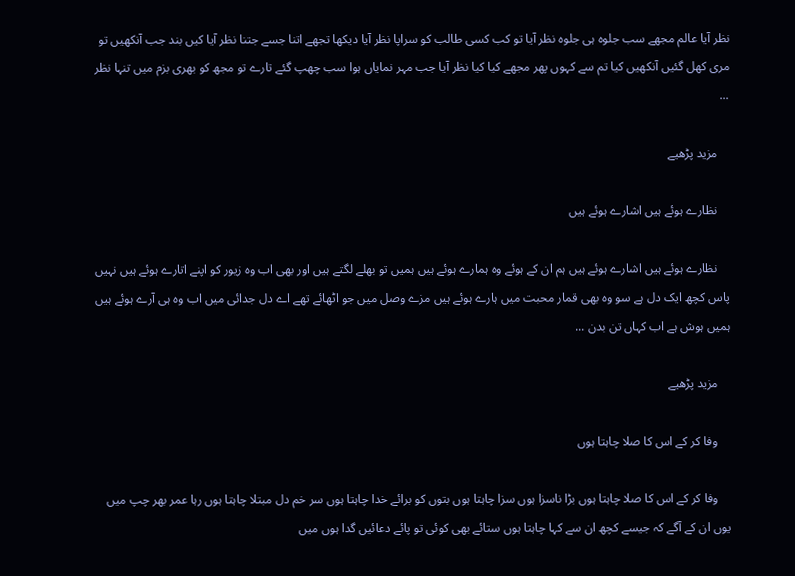نظر آیا عالم مجھے سب جلوہ ہی جلوہ نظر آیا تو کب کسی طالب کو سراپا نظر آیا دیکھا تجھے اتنا جسے جتنا نظر آیا کیں بند جب آنکھیں تو مری کھل گئیں آنکھیں کیا تم سے کہوں پھر مجھے کیا کیا نظر آیا جب مہر نمایاں ہوا سب چھپ گئے تارے تو مجھ کو بھری بزم میں تنہا نظر ...

    مزید پڑھیے

    نظارے ہوئے ہیں اشارے ہوئے ہیں

    نظارے ہوئے ہیں اشارے ہوئے ہیں ہم ان کے ہوئے وہ ہمارے ہوئے ہیں ہمیں تو بھلے لگتے ہیں اور بھی اب وہ زیور کو اپنے اتارے ہوئے ہیں نہیں پاس کچھ ایک دل ہے سو وہ بھی قمار محبت میں ہارے ہوئے ہیں مزے وصل میں جو اٹھائے تھے اے دل جدائی میں اب وہ ہی آرے ہوئے ہیں ہمیں ہوش ہے اب کہاں تن بدن ...

    مزید پڑھیے

    وفا کر کے اس کا صلا چاہتا ہوں

    وفا کر کے اس کا صلا چاہتا ہوں بڑا ناسزا ہوں سزا چاہتا ہوں بتوں کو برائے خدا چاہتا ہوں سر خم دل مبتلا چاہتا ہوں رہا عمر بھر چپ میں یوں ان کے آگے کہ جیسے کچھ ان سے کہا چاہتا ہوں ستائے بھی کوئی تو پائے دعائیں گدا ہوں میں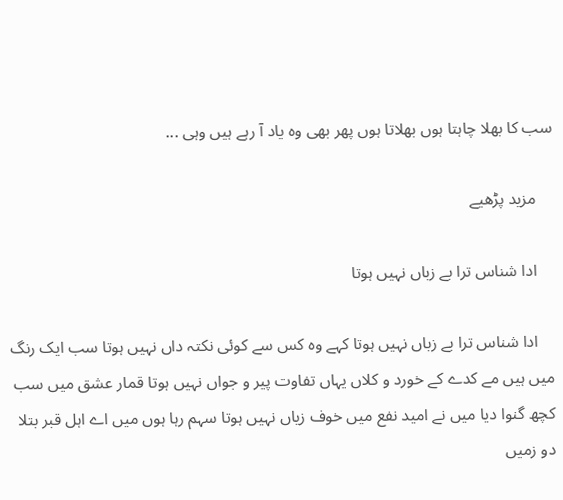سب کا بھلا چاہتا ہوں بھلاتا ہوں پھر بھی وہ یاد آ رہے ہیں وہی ...

    مزید پڑھیے

    ادا شناس ترا بے زباں نہیں ہوتا

    ادا شناس ترا بے زباں نہیں ہوتا کہے وہ کس سے کوئی نکتہ داں نہیں ہوتا سب ایک رنگ میں ہیں مے کدے کے خورد و کلاں یہاں تفاوت پیر و جواں نہیں ہوتا قمار عشق میں سب کچھ گنوا دیا میں نے امید نفع میں خوف زیاں نہیں ہوتا سہم رہا ہوں میں اے اہل قبر بتلا دو زمیں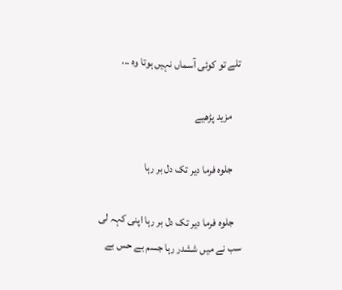تلے تو کوئی آسماں نہیں ہوتا وہ ...

    مزید پڑھیے

    جلوہ فرما دیر تک دل بر رہا

    جلوہ فرما دیر تک دل بر رہا اپنی کہہ لی سب نے میں ششدر رہا جسم بے حس بے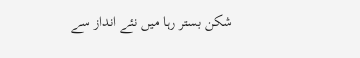شکن بستر رہا میں نئے انداز سے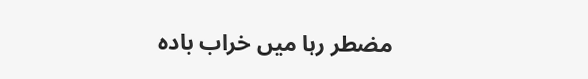مضطر رہا میں خراب بادہ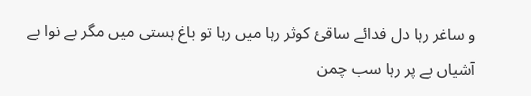و ساغر رہا دل فدائے ساقیٔ کوثر رہا میں رہا تو باغ ہستی میں مگر بے نوا بے آشیاں بے پر رہا سب چمن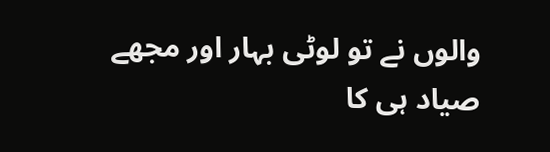والوں نے تو لوٹی بہار اور مجھے صیاد ہی کا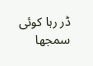ڈر رہا کوئی سمجھا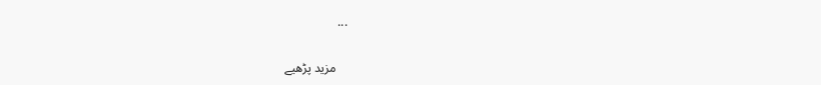...

    مزید پڑھیے